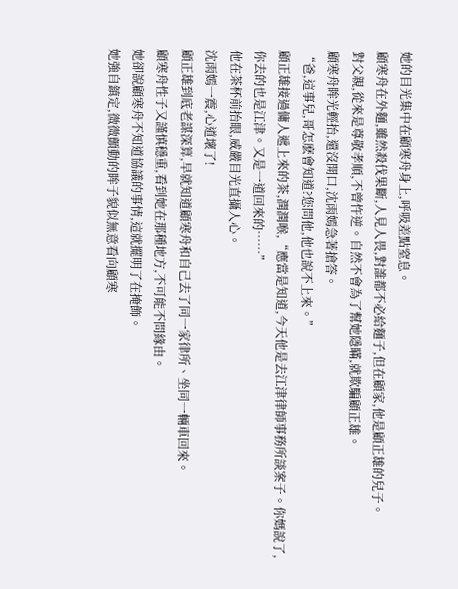她的目光集中在顧寒舟身上,呼吸差點窒息。
顧寒舟在外麵,雖然殺伐果斷,人見人畏,對誰都不必給麵子,但在顧家,他是顧正雄的兒子。
對父親,從來是尊敬孝順,不曾忤逆。自然不會為了幫她隱瞞,就欺騙顧正雄。
顧寒舟眸光輕抬,還沒開口,沈雨嫣急著搶答。
“爸,這事兒,哥怎麽會知道?您問他,他也說不上來。”
顧正雄接過傭人遞上來的茶,潤潤喉,“應當是知道,今天他是去江津律師事務所談案子。你媽說了,你去的也是江津。又是一道回來的……”
他在茶杯前抬眼,威嚴目光直攝人心。
沈雨嫣一震,心道壞了!
顧正雄到底老謀深算,早就知道顧寒舟和自己去了同一家律所、坐同一輛車回來。
顧寒舟性子又謹慎穩重,看到她在那種地方,不可能不問緣由。
她卻說顧寒舟不知道協議的事情,這就擺明了在掩飾。
她強自鎮定,微微顫動的眸子貌似無意看向顧寒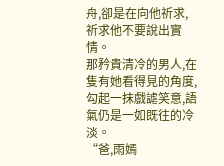舟,卻是在向他祈求,祈求他不要說出實情。
那矜貴清冷的男人,在隻有她看得見的角度,勾起一抹戲謔笑意,語氣仍是一如既往的冷淡。
“爸,雨嫣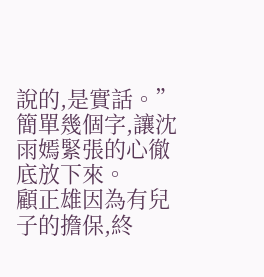說的,是實話。”
簡單幾個字,讓沈雨嫣緊張的心徹底放下來。
顧正雄因為有兒子的擔保,終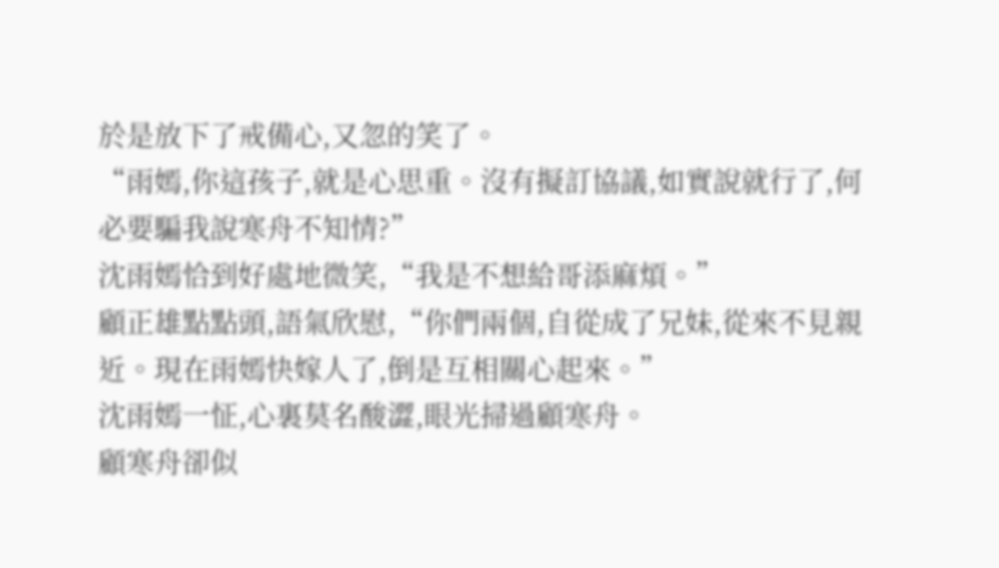於是放下了戒備心,又忽的笑了。
“雨嫣,你這孩子,就是心思重。沒有擬訂協議,如實說就行了,何必要騙我說寒舟不知情?”
沈雨嫣恰到好處地微笑,“我是不想給哥添麻煩。”
顧正雄點點頭,語氣欣慰,“你們兩個,自從成了兄妹,從來不見親近。現在雨嫣快嫁人了,倒是互相關心起來。”
沈雨嫣一怔,心裏莫名酸澀,眼光掃過顧寒舟。
顧寒舟卻似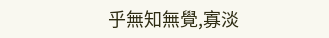乎無知無覺,寡淡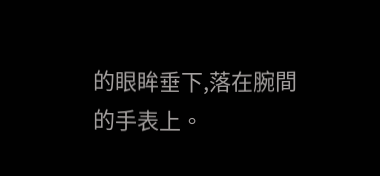的眼眸垂下,落在腕間的手表上。